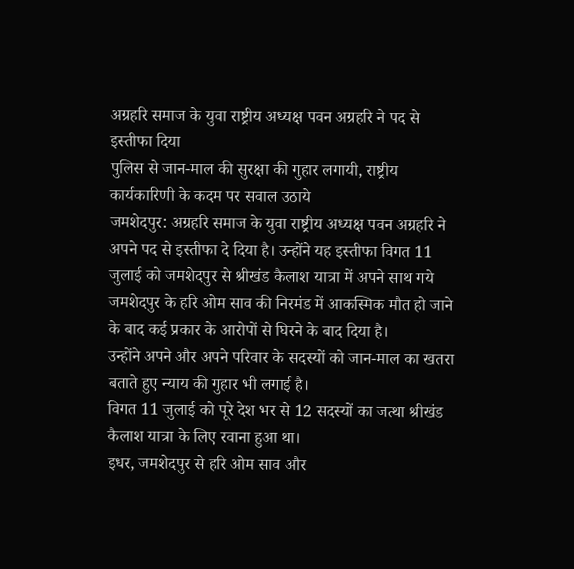अग्रहरि समाज के युवा राष्ट्रीय अध्यक्ष पवन अग्रहरि ने पद से इस्तीफा दिया
पुलिस से जान-माल की सुरक्षा की गुहार लगायी, राष्ट्रीय कार्यकारिणी के कदम पर सवाल उठाये
जमशेदपुर: अग्रहरि समाज के युवा राष्ट्रीय अध्यक्ष पवन अग्रहरि ने अपने पद से इस्तीफा दे दिया है। उन्होंने यह इस्तीफा विगत 11 जुलाई को जमशेदपुर से श्रीखंड कैलाश यात्रा में अपने साथ गये जमशेदपुर के हरि ओम साव की निरमंड में आकस्मिक मौत हो जाने के बाद कई प्रकार के आरोपों से घिरने के बाद दिया है।
उन्होंने अपने और अपने परिवार के सदस्यों को जान-माल का खतरा बताते हुए न्याय की गुहार भी लगाई है।
विगत 11 जुलाई को पूरे देश भर से 12 सदस्यों का जत्था श्रीखंड कैलाश यात्रा के लिए रवाना हुआ था।
इधर, जमशेदपुर से हरि ओम साव और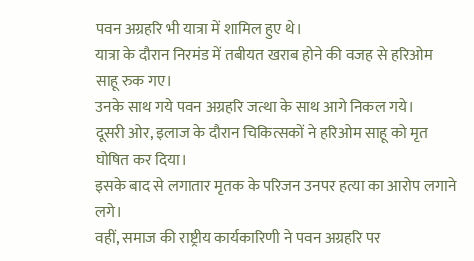पवन अग्रहरि भी यात्रा में शामिल हुए थे।
यात्रा के दौरान निरमंड में तबीयत खराब होने की वजह से हरिओम साहू रुक गए।
उनके साथ गये पवन अग्रहरि जत्था के साथ आगे निकल गये।
दूसरी ओर, इलाज के दौरान चिकित्सकों ने हरिओम साहू को मृत घोषित कर दिया।
इसके बाद से लगातार मृतक के परिजन उनपर हत्या का आरोप लगाने लगे।
वहीं, समाज की राष्ट्रीय कार्यकारिणी ने पवन अग्रहरि पर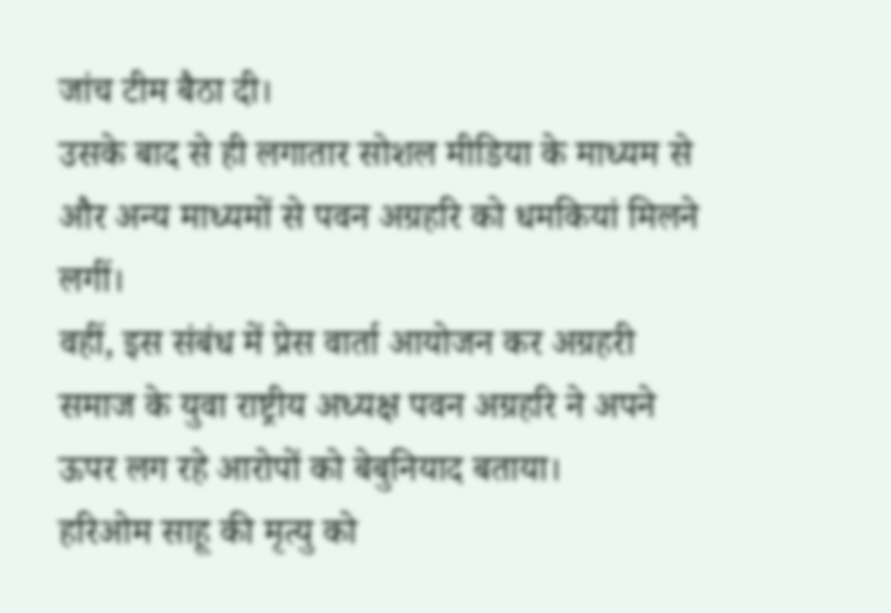जांच टीम बैठा दी।
उसके बाद से ही लगातार सोशल मीडिया के माध्यम से और अन्य माध्यमों से पवन अग्रहरि को धमकियां मिलने लगीं।
वहीं, इस संबंध में प्रेस वार्ता आयोजन कर अग्रहरी समाज के युवा राष्ट्रीय अध्यक्ष पवन अग्रहरि ने अपने ऊपर लग रहे आरोपों को बेबुनियाद बताया।
हरिओम साहू की मृत्यु को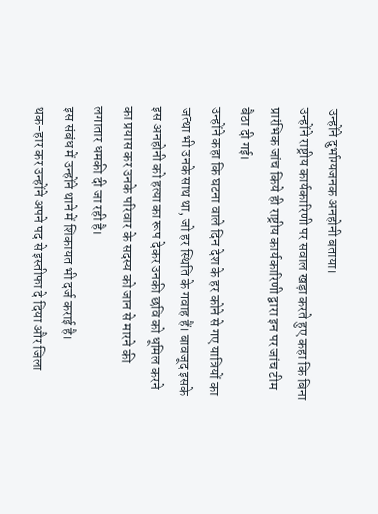उन्होंने दुर्भाग्यजनक अनहोनी बताया।
उन्होंने राष्ट्रीय कार्यकारिणी पर सवाल खड़ा करते हुए कहा कि बिना प्रारंभिक जांच किये ही राष्ट्रीय कार्यकारिणी द्वारा इन पर जांच टीम बैठा दी गई।
उन्होंने कहा कि घटना वाले दिन देश के हर कोने से गए यात्रियों का जत्था भी उनके साथ था, जो हर स्थिति के गवाह हैं। बावजूद इसके इस अनहोनी को हत्या का रूप देकर उनकी छवि को धूमिल करने का प्रयास कर उनके परिवार के सदस्य को जान से मारने की लगातार धमकी दी जा रही है।
इस संबंध में उन्होंने थाने में शिकायत भी दर्ज कराई है।
थक-हार कर उन्होंने अपने पद से इस्तीफा दे दिया और जिला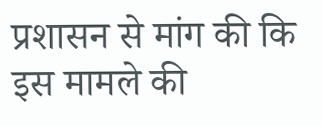प्रशासन से मांग की कि इस मामले की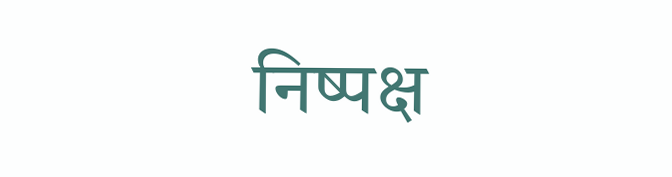निष्पक्ष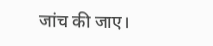जांच की जाए।